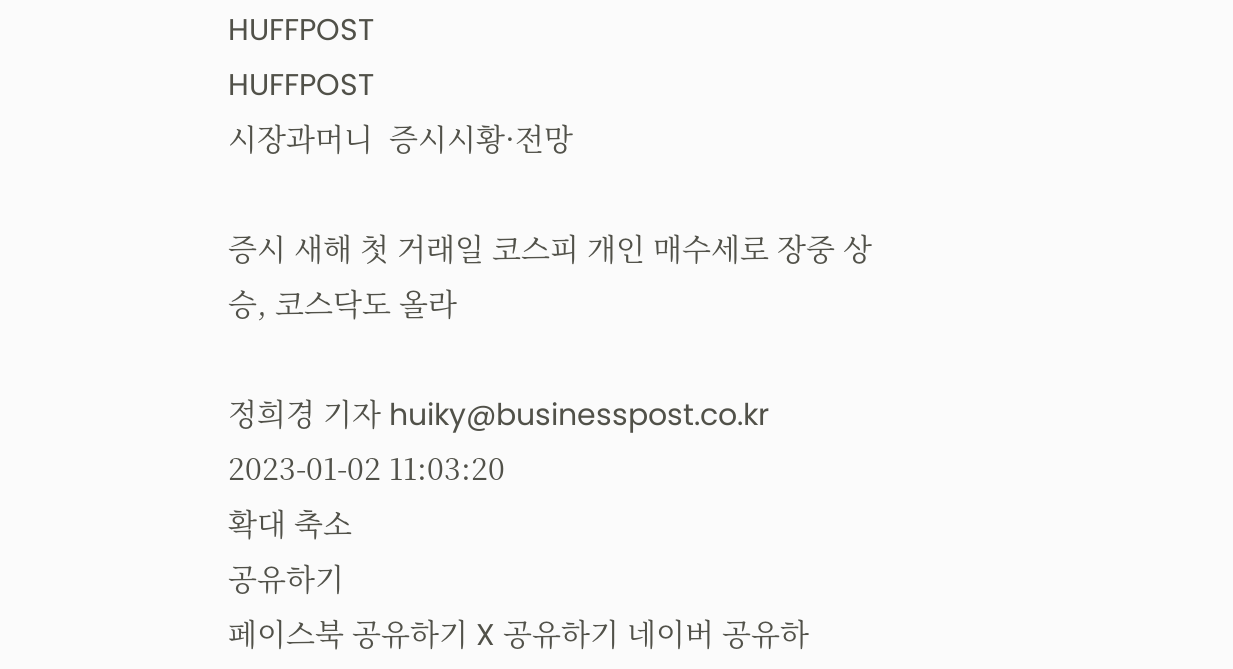HUFFPOST
HUFFPOST
시장과머니  증시시황·전망

증시 새해 첫 거래일 코스피 개인 매수세로 장중 상승, 코스닥도 올라

정희경 기자 huiky@businesspost.co.kr 2023-01-02 11:03:20
확대 축소
공유하기
페이스북 공유하기 X 공유하기 네이버 공유하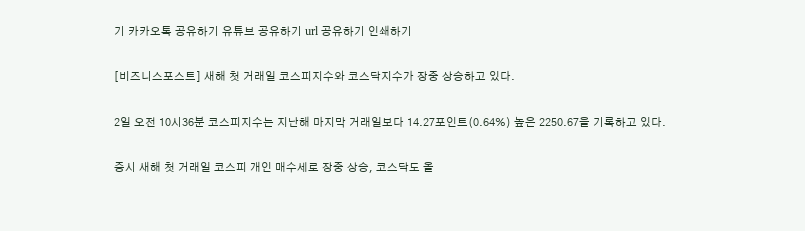기 카카오톡 공유하기 유튜브 공유하기 url 공유하기 인쇄하기

[비즈니스포스트] 새해 첫 거래일 코스피지수와 코스닥지수가 장중 상승하고 있다.

2일 오전 10시36분 코스피지수는 지난해 마지막 거래일보다 14.27포인트(0.64%) 높은 2250.67을 기록하고 있다.

증시 새해 첫 거래일 코스피 개인 매수세로 장중 상승, 코스닥도 올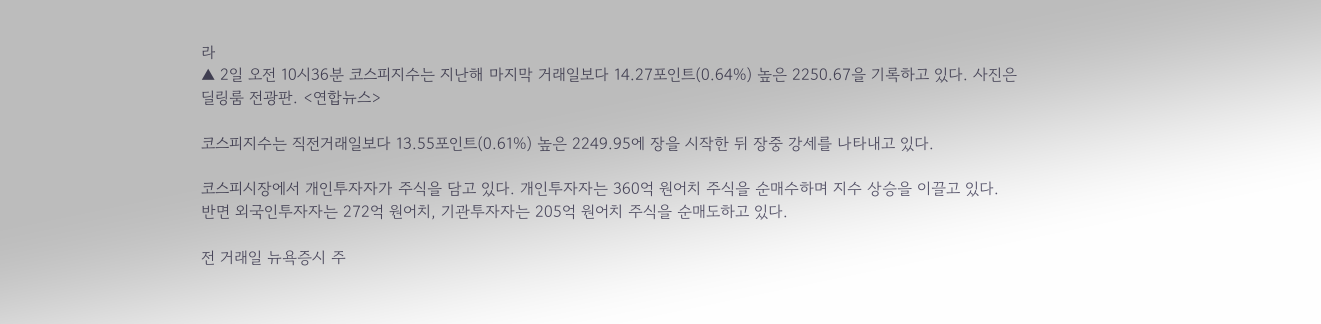라
▲ 2일 오전 10시36분 코스피지수는 지난해 마지막 거래일보다 14.27포인트(0.64%) 높은 2250.67을 기록하고 있다. 사진은 딜링룸 전광판. <연합뉴스>

코스피지수는 직전거래일보다 13.55포인트(0.61%) 높은 2249.95에 장을 시작한 뒤 장중 강세를 나타내고 있다.

코스피시장에서 개인투자자가 주식을 담고 있다. 개인투자자는 360억 원어치 주식을 순매수하며 지수 상승을 이끌고 있다. 반면 외국인투자자는 272억 원어치, 기관투자자는 205억 원어치 주식을 순매도하고 있다.

전 거래일 뉴욕증시 주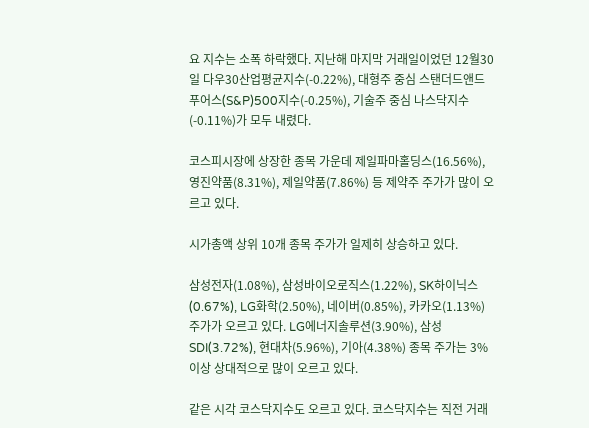요 지수는 소폭 하락했다. 지난해 마지막 거래일이었던 12월30일 다우30산업평균지수(-0.22%), 대형주 중심 스탠더드앤드푸어스(S&P)500지수(-0.25%), 기술주 중심 나스닥지수(-0.11%)가 모두 내렸다.

코스피시장에 상장한 종목 가운데 제일파마홀딩스(16.56%), 영진약품(8.31%), 제일약품(7.86%) 등 제약주 주가가 많이 오르고 있다.

시가총액 상위 10개 종목 주가가 일제히 상승하고 있다.

삼성전자(1.08%), 삼성바이오로직스(1.22%), SK하이닉스(0.67%), LG화학(2.50%), 네이버(0.85%), 카카오(1.13%) 주가가 오르고 있다. LG에너지솔루션(3.90%), 삼성SDI(3.72%), 현대차(5.96%), 기아(4.38%) 종목 주가는 3% 이상 상대적으로 많이 오르고 있다.

같은 시각 코스닥지수도 오르고 있다. 코스닥지수는 직전 거래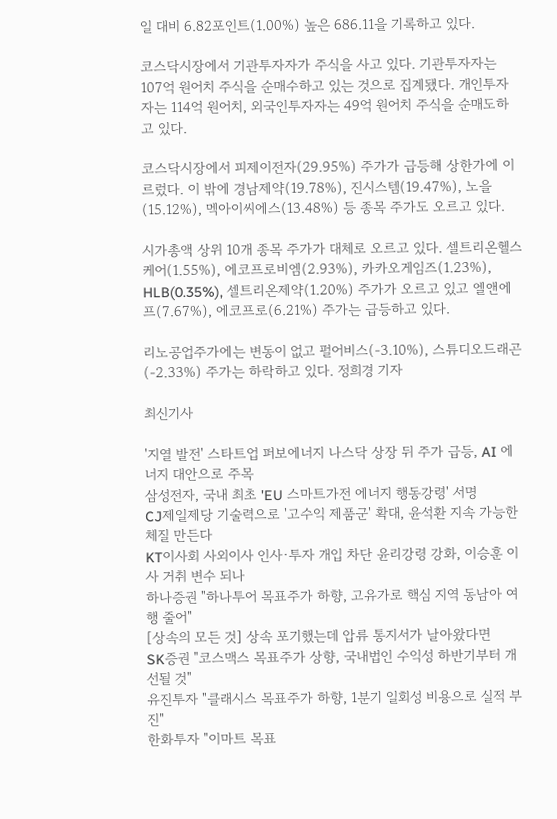일 대비 6.82포인트(1.00%) 높은 686.11을 기록하고 있다.

코스닥시장에서 기관투자자가 주식을 사고 있다. 기관투자자는 107억 원어치 주식을 순매수하고 있는 것으로 집계됐다. 개인투자자는 114억 원어치, 외국인투자자는 49억 원어치 주식을 순매도하고 있다.

코스닥시장에서 피제이전자(29.95%) 주가가 급등해 상한가에 이르렀다. 이 밖에 경남제약(19.78%), 진시스템(19.47%), 노을(15.12%), 멕아이씨에스(13.48%) 등 종목 주가도 오르고 있다.

시가총액 상위 10개 종목 주가가 대체로 오르고 있다. 셀트리온헬스케어(1.55%), 에코프로비엠(2.93%), 카카오게임즈(1.23%), HLB(0.35%), 셀트리온제약(1.20%) 주가가 오르고 있고 엘앤에프(7.67%), 에코프로(6.21%) 주가는 급등하고 있다.

리노공업주가에는 변동이 없고 펄어비스(-3.10%), 스튜디오드래곤(-2.33%) 주가는 하락하고 있다. 정희경 기자

최신기사

'지열 발전' 스타트업 퍼보에너지 나스닥 상장 뒤 주가 급등, AI 에너지 대안으로 주목
삼성전자, 국내 최초 'EU 스마트가전 에너지 행동강령' 서명
CJ제일제당 기술력으로 '고수익 제품군' 확대, 윤석환 지속 가능한 체질 만든다
KT이사회 사외이사 인사·투자 개입 차단 윤리강령 강화, 이승훈 이사 거취 변수 되나
하나증권 "하나투어 목표주가 하향, 고유가로 핵심 지역 동남아 여행 줄어"
[상속의 모든 것] 상속 포기했는데 압류 통지서가 날아왔다면
SK증권 "코스맥스 목표주가 상향, 국내법인 수익성 하반기부터 개선될 것"
유진투자 "클래시스 목표주가 하향, 1분기 일회성 비용으로 실적 부진"
한화투자 "이마트 목표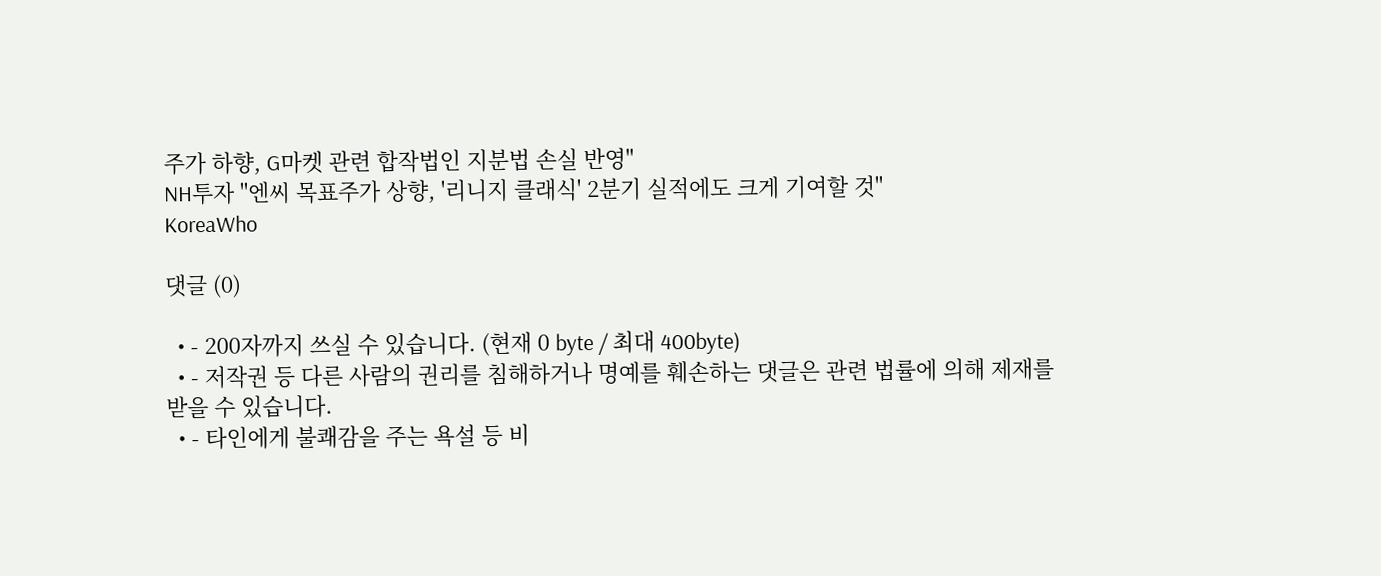주가 하향, G마켓 관련 합작법인 지분법 손실 반영"
NH투자 "엔씨 목표주가 상향, '리니지 클래식' 2분기 실적에도 크게 기여할 것"
KoreaWho

댓글 (0)

  • - 200자까지 쓰실 수 있습니다. (현재 0 byte / 최대 400byte)
  • - 저작권 등 다른 사람의 권리를 침해하거나 명예를 훼손하는 댓글은 관련 법률에 의해 제재를 받을 수 있습니다.
  • - 타인에게 불쾌감을 주는 욕설 등 비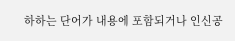하하는 단어가 내용에 포함되거나 인신공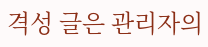격성 글은 관리자의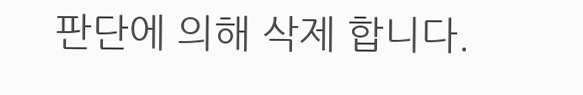판단에 의해 삭제 합니다.